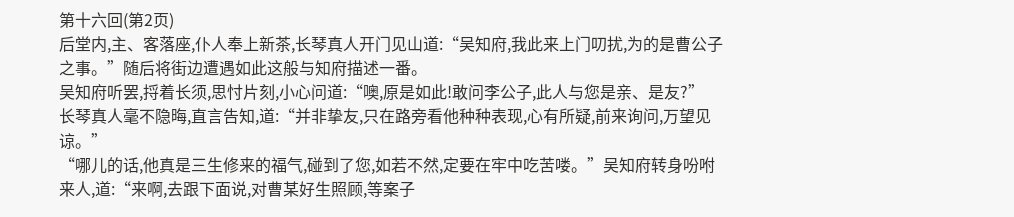第十六回(第2页)
后堂内,主、客落座,仆人奉上新茶,长琴真人开门见山道:“吴知府,我此来上门叨扰,为的是曹公子之事。”随后将街边遭遇如此这般与知府描述一番。
吴知府听罢,捋着长须,思忖片刻,小心问道:“噢,原是如此!敢问李公子,此人与您是亲、是友?”
长琴真人毫不隐晦,直言告知,道:“并非挚友,只在路旁看他种种表现,心有所疑,前来询问,万望见谅。”
“哪儿的话,他真是三生修来的福气,碰到了您,如若不然,定要在牢中吃苦喽。”吴知府转身吩咐来人,道:“来啊,去跟下面说,对曹某好生照顾,等案子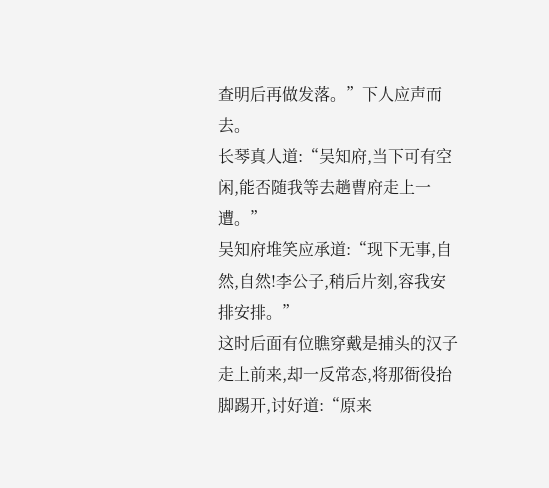查明后再做发落。”下人应声而去。
长琴真人道:“吴知府,当下可有空闲,能否随我等去趟曹府走上一遭。”
吴知府堆笑应承道:“现下无事,自然,自然!李公子,稍后片刻,容我安排安排。”
这时后面有位瞧穿戴是捕头的汉子走上前来,却一反常态,将那衙役抬脚踢开,讨好道:“原来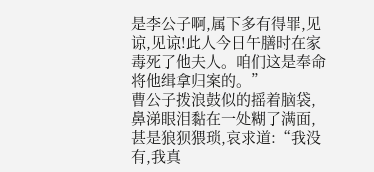是李公子啊,属下多有得罪,见谅,见谅!此人今日午膳时在家毒死了他夫人。咱们这是奉命将他缉拿归案的。”
曹公子拨浪鼓似的摇着脑袋,鼻涕眼泪黏在一处糊了满面,甚是狼狈猥琐,哀求道:“我没有,我真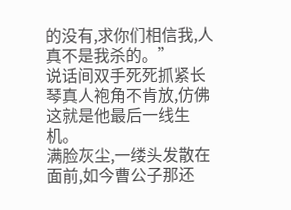的没有,求你们相信我,人真不是我杀的。”
说话间双手死死抓紧长琴真人袍角不肯放,仿佛这就是他最后一线生机。
满脸灰尘,一缕头发散在面前,如今曹公子那还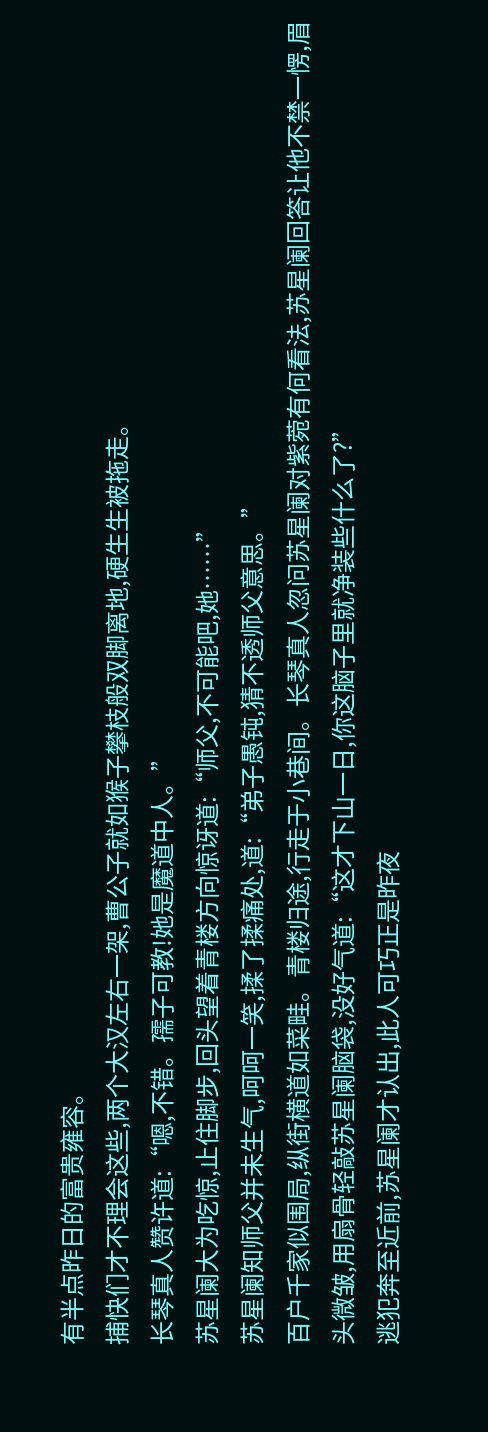有半点昨日的富贵雍容。
捕快们才不理会这些,两个大汉左右一架,曹公子就如猴子攀枝般双脚离地,硬生生被拖走。
长琴真人赞许道:“嗯,不错。孺子可教!她是魔道中人。”
苏星阑大为吃惊,止住脚步,回头望着青楼方向惊讶道:“师父,不可能吧,她……”
苏星阑知师父并未生气,呵呵一笑,揉了揉痛处,道:“弟子愚钝,猜不透师父意思。”
百户千家似围局,纵街横道如菜畦。青楼归途,行走于小巷间。长琴真人忽问苏星阑对紫菀有何看法,苏星阑回答让他不禁一愣,眉头微皱,用扇骨轻敲苏星阑脑袋,没好气道:“这才下山一日,你这脑子里就净装些什么了?”
逃犯奔至近前,苏星阑才认出,此人可巧正是昨夜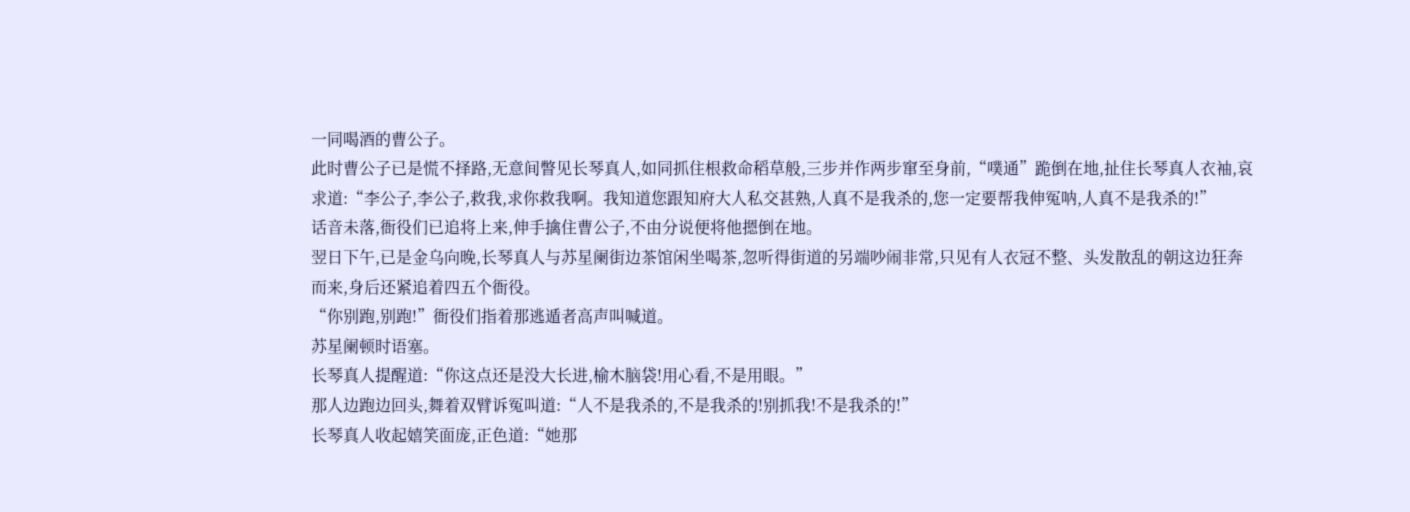一同喝酒的曹公子。
此时曹公子已是慌不择路,无意间瞥见长琴真人,如同抓住根救命稻草般,三步并作两步窜至身前,“噗通”跪倒在地,扯住长琴真人衣袖,哀求道:“李公子,李公子,救我,求你救我啊。我知道您跟知府大人私交甚熟,人真不是我杀的,您一定要帮我伸冤呐,人真不是我杀的!”
话音未落,衙役们已追将上来,伸手擒住曹公子,不由分说便将他摁倒在地。
翌日下午,已是金乌向晚,长琴真人与苏星阑街边茶馆闲坐喝茶,忽听得街道的另端吵闹非常,只见有人衣冠不整、头发散乱的朝这边狂奔而来,身后还紧追着四五个衙役。
“你别跑,别跑!”衙役们指着那逃遁者高声叫喊道。
苏星阑顿时语塞。
长琴真人提醒道:“你这点还是没大长进,榆木脑袋!用心看,不是用眼。”
那人边跑边回头,舞着双臂诉冤叫道:“人不是我杀的,不是我杀的!别抓我!不是我杀的!”
长琴真人收起嬉笑面庞,正色道:“她那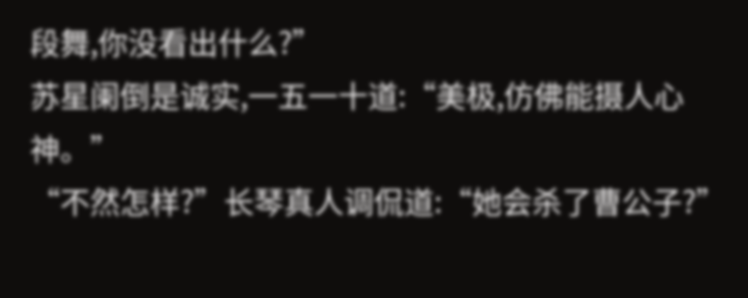段舞,你没看出什么?”
苏星阑倒是诚实,一五一十道:“美极,仿佛能摄人心神。”
“不然怎样?”长琴真人调侃道:“她会杀了曹公子?”